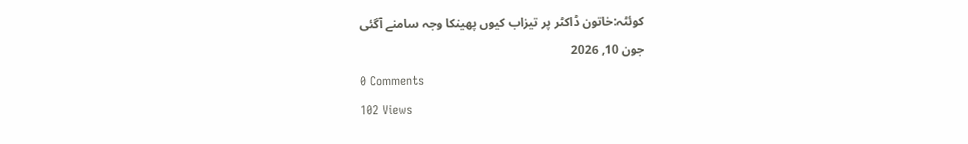کوئٹہ:خاتون ڈاکٹر پر تیزاب کیوں پھینکا وجہ سامنے آگئی
جون 10, 2026
0 Comments
102 Views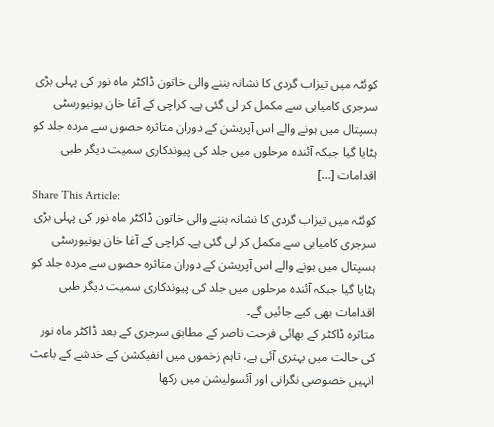کوئٹہ میں تیزاب گردی کا نشانہ بننے والی خاتون ڈاکٹر ماہ نور کی پہلی بڑی سرجری کامیابی سے مکمل کر لی گئی ہے۔ کراچی کے آغا خان یونیورسٹی ہسپتال میں ہونے والے اس آپریشن کے دوران متاثرہ حصوں سے مردہ جلد کو ہٹایا گیا جبکہ آئندہ مرحلوں میں جلد کی پیوندکاری سمیت دیگر طبی اقدامات […]
Share This Article:
کوئٹہ میں تیزاب گردی کا نشانہ بننے والی خاتون ڈاکٹر ماہ نور کی پہلی بڑی سرجری کامیابی سے مکمل کر لی گئی ہے۔ کراچی کے آغا خان یونیورسٹی ہسپتال میں ہونے والے اس آپریشن کے دوران متاثرہ حصوں سے مردہ جلد کو ہٹایا گیا جبکہ آئندہ مرحلوں میں جلد کی پیوندکاری سمیت دیگر طبی اقدامات بھی کیے جائیں گے۔
متاثرہ ڈاکٹر کے بھائی فرحت ناصر کے مطابق سرجری کے بعد ڈاکٹر ماہ نور کی حالت میں بہتری آئی ہے، تاہم زخموں میں انفیکشن کے خدشے کے باعث انہیں خصوصی نگرانی اور آئسولیشن میں رکھا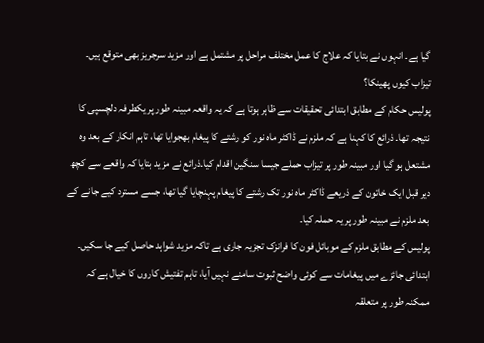گیا ہے۔ انہوں نے بتایا کہ علاج کا عمل مختلف مراحل پر مشتمل ہے اور مزید سرجریز بھی متوقع ہیں۔
تیزاب کیوں پھینکا؟
پولیس حکام کے مطابق ابتدائی تحقیقات سے ظاہر ہوتا ہے کہ یہ واقعہ مبینہ طور پر یکطرفہ دلچسپی کا نتیجہ تھا۔ ذرائع کا کہنا ہے کہ ملزم نے ڈاکٹر ماہ نور کو رشتے کا پیغام بھجوایا تھا، تاہم انکار کے بعد وہ مشتعل ہو گیا اور مبینہ طور پر تیزاب حملے جیسا سنگین اقدام کیا۔ذرائع نے مزید بتایا کہ واقعے سے کچھ دیر قبل ایک خاتون کے ذریعے ڈاکٹر ماہ نور تک رشتے کا پیغام پہنچایا گیا تھا، جسے مسترد کیے جانے کے بعد ملزم نے مبینہ طور پر یہ حملہ کیا۔
پولیس کے مطابق ملزم کے موبائل فون کا فرانزک تجزیہ جاری ہے تاکہ مزید شواہد حاصل کیے جا سکیں۔ ابتدائی جائزے میں پیغامات سے کوئی واضح ثبوت سامنے نہیں آیا، تاہم تفتیش کاروں کا خیال ہے کہ ممکنہ طور پر متعلقہ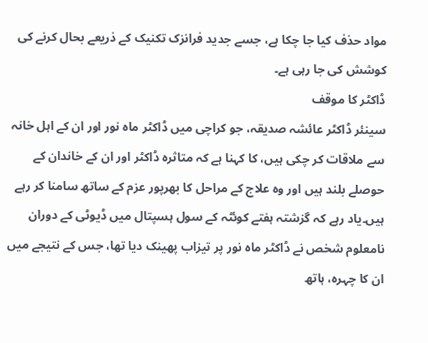مواد حذف کیا جا چکا ہے، جسے جدید فرانزک تکنیک کے ذریعے بحال کرنے کی کوشش کی جا رہی ہے۔
ڈاکٹر کا موقف
سینئر ڈاکٹر عائشہ صدیقہ، جو کراچی میں ڈاکٹر ماہ نور اور ان کے اہل خانہ سے ملاقات کر چکی ہیں، کا کہنا ہے کہ متاثرہ ڈاکٹر اور ان کے خاندان کے حوصلے بلند ہیں اور وہ علاج کے مراحل کا بھرپور عزم کے ساتھ سامنا کر رہے ہیں۔یاد رہے کہ گزشتہ ہفتے کوئٹہ کے سول ہسپتال میں ڈیوٹی کے دوران نامعلوم شخص نے ڈاکٹر ماہ نور پر تیزاب پھینک دیا تھا، جس کے نتیجے میں ان کا چہرہ، ہاتھ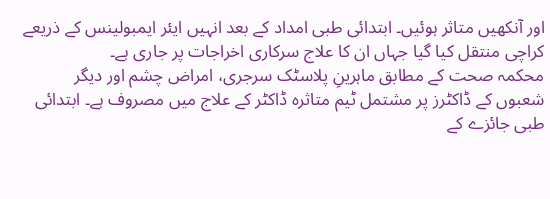اور آنکھیں متاثر ہوئیں۔ ابتدائی طبی امداد کے بعد انہیں ایئر ایمبولینس کے ذریعے کراچی منتقل کیا گیا جہاں ان کا علاج سرکاری اخراجات پر جاری ہے۔
محکمہ صحت کے مطابق ماہرینِ پلاسٹک سرجری، امراض چشم اور دیگر شعبوں کے ڈاکٹرز پر مشتمل ٹیم متاثرہ ڈاکٹر کے علاج میں مصروف ہے۔ ابتدائی طبی جائزے کے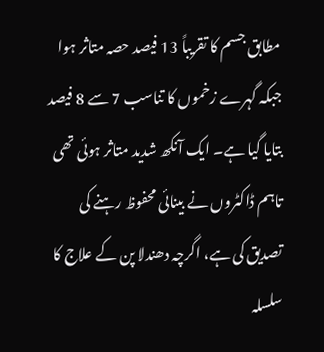مطابق جسم کا تقریباً 13 فیصد حصہ متاثر ہوا جبکہ گہرے زخموں کا تناسب 7 سے 8 فیصد بتایا گیا ہے۔ ایک آنکھ شدید متاثر ہوئی تھی تاہم ڈاکٹروں نے بینائی محفوظ رہنے کی تصدیق کی ہے، اگرچہ دھندلا پن کے علاج کا سلسلہ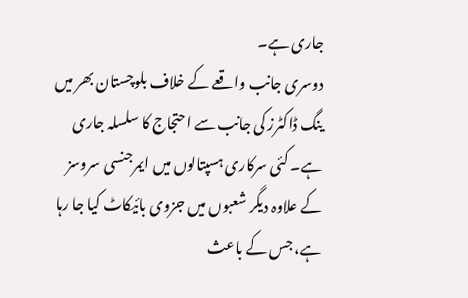جاری ہے۔
دوسری جانب واقعے کے خلاف بلوچستان بھر میں ینگ ڈاکٹرز کی جانب سے احتجاج کا سلسلہ جاری ہے۔ کئی سرکاری ہسپتالوں میں ایمرجنسی سروسز کے علاوہ دیگر شعبوں میں جزوی بائیکاٹ کیا جا رہا ہے، جس کے باعث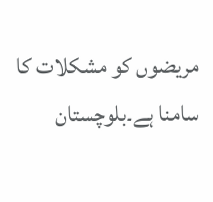مریضوں کو مشکلات کا سامنا ہے۔بلوچستان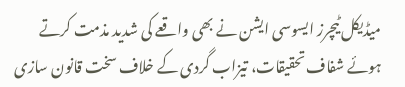میڈیکل ٹیچرز ایسوسی ایشن نے بھی واقعے کی شدید مذمت کرتے ہوئے شفاف تحقیقات، تیزاب گردی کے خلاف سخت قانون سازی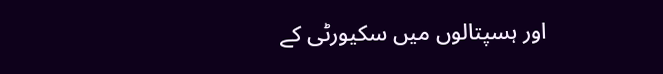اور ہسپتالوں میں سکیورٹی کے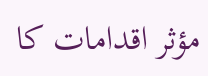مؤثر اقدامات کا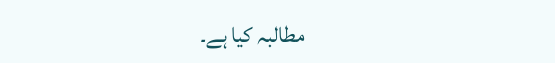مطالبہ کیا ہے۔